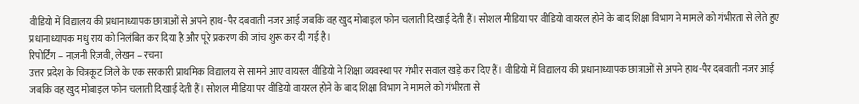वीडियो में विद्यालय की प्रधानाध्यापक छात्राओं से अपने हाथ-पैर दबवाती नजर आई जबकि वह खुद मोबाइल फोन चलाती दिखाई देती हैं। सोशल मीडिया पर वीडियो वायरल होने के बाद शिक्षा विभाग ने मामले को गंभीरता से लेते हुए प्रधानाध्यापक मधु राय को निलंबित कर दिया है और पूरे प्रकरण की जांच शुरू कर दी गई है।
रिपोर्टिंग – नाज़नी रिज़वी, लेखन – रचना
उत्तर प्रदेश के चित्रकूट जिले के एक सरकारी प्राथमिक विद्यालय से सामने आए वायरल वीडियो ने शिक्षा व्यवस्था पर गंभीर सवाल खड़े कर दिए हैं। वीडियो में विद्यालय की प्रधानाध्यापक छात्राओं से अपने हाथ-पैर दबवाती नजर आई जबकि वह खुद मोबाइल फोन चलाती दिखाई देती हैं। सोशल मीडिया पर वीडियो वायरल होने के बाद शिक्षा विभाग ने मामले को गंभीरता से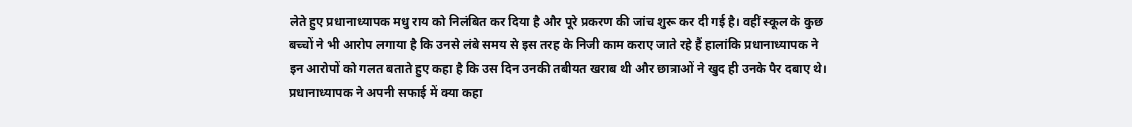लेते हुए प्रधानाध्यापक मधु राय को निलंबित कर दिया है और पूरे प्रकरण की जांच शुरू कर दी गई है। वहीं स्कूल के कुछ बच्चों ने भी आरोप लगाया है कि उनसे लंबे समय से इस तरह के निजी काम कराए जाते रहे हैं हालांकि प्रधानाध्यापक ने इन आरोपों को गलत बताते हुए कहा है कि उस दिन उनकी तबीयत खराब थी और छात्राओं ने खुद ही उनके पैर दबाए थे।
प्रधानाध्यापक ने अपनी सफाई में क्या कहा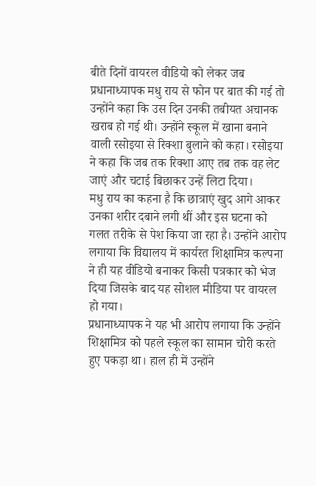बीते दिनों वायरल वीडियो को लेकर जब प्रधानाध्यापक मधु राय से फोन पर बात की गई तो उन्होंने कहा कि उस दिन उनकी तबीयत अचानक खराब हो गई थी। उन्होंने स्कूल में खाना बनाने वाली रसोइया से रिक्शा बुलाने को कहा। रसोइया ने कहा कि जब तक रिक्शा आए तब तक वह लेट जाएं और चटाई बिछाकर उन्हें लिटा दिया।
मधु राय का कहना है कि छात्राएं खुद आगे आकर उनका शरीर दबाने लगी थीं और इस घटना को गलत तरीके से पेश किया जा रहा है। उन्होंने आरोप लगाया कि विद्यालय में कार्यरत शिक्षामित्र कल्पना ने ही यह वीडियो बनाकर किसी पत्रकार को भेज दिया जिसके बाद यह सोशल मीडिया पर वायरल हो गया।
प्रधानाध्यापक ने यह भी आरोप लगाया कि उन्होंने शिक्षामित्र को पहले स्कूल का सामान चोरी करते हुए पकड़ा था। हाल ही में उन्होंने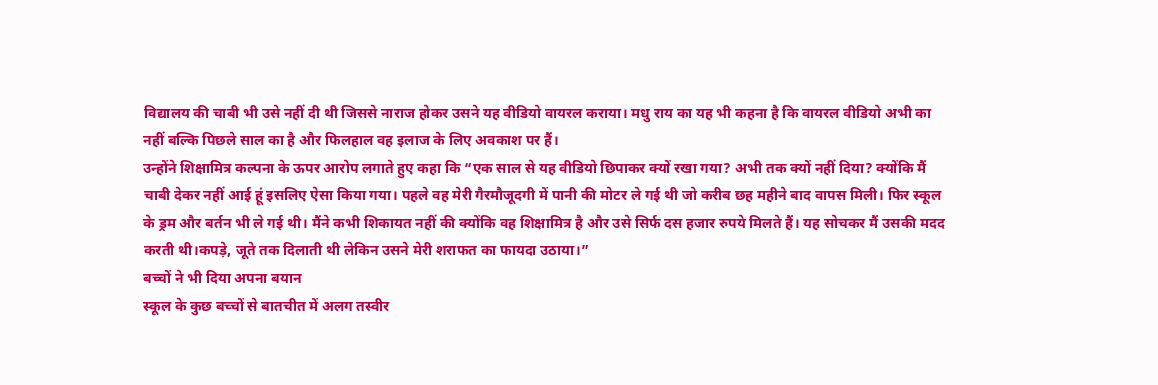विद्यालय की चाबी भी उसे नहीं दी थी जिससे नाराज होकर उसने यह वीडियो वायरल कराया। मधु राय का यह भी कहना है कि वायरल वीडियो अभी का नहीं बल्कि पिछले साल का है और फिलहाल वह इलाज के लिए अवकाश पर हैं।
उन्होंने शिक्षामित्र कल्पना के ऊपर आरोप लगाते हुए कहा कि “एक साल से यह वीडियो छिपाकर क्यों रखा गया? अभी तक क्यों नहीं दिया? क्योंकि मैं चाबी देकर नहीं आई हूं इसलिए ऐसा किया गया। पहले वह मेरी गैरमौजूदगी में पानी की मोटर ले गई थी जो करीब छह महीने बाद वापस मिली। फिर स्कूल के ड्रम और बर्तन भी ले गई थी। मैंने कभी शिकायत नहीं की क्योंकि वह शिक्षामित्र है और उसे सिर्फ दस हजार रुपये मिलते हैं। यह सोचकर मैं उसकी मदद करती थी।कपड़े, जूते तक दिलाती थी लेकिन उसने मेरी शराफत का फायदा उठाया।”
बच्चों ने भी दिया अपना बयान
स्कूल के कुछ बच्चों से बातचीत में अलग तस्वीर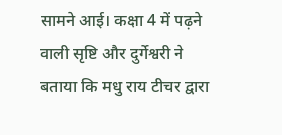सामने आई। कक्षा 4 में पढ़ने वाली सृष्टि और दुर्गेश्वरी ने बताया कि मधु राय टीचर द्वारा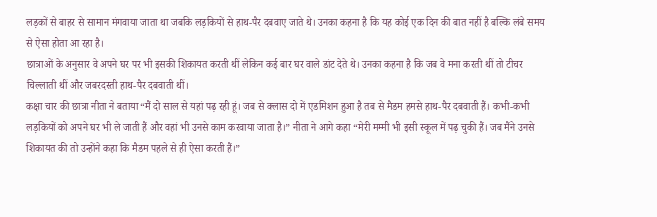लड़कों से बाहर से सामान मंगवाया जाता था जबकि लड़कियों से हाथ-पैर दबवाए जाते थे। उनका कहना है कि यह कोई एक दिन की बात नहीं है बल्कि लंबे समय से ऐसा होता आ रहा है।
छात्राओं के अनुसार वे अपने घर पर भी इसकी शिकायत करती थीं लेकिन कई बार घर वाले डांट देते थे। उनका कहना है कि जब वे मना करती थीं तो टीचर चिल्लाती थीं और जबरदस्ती हाथ-पैर दबवाती थीं।
कक्षा चार की छात्रा नीता ने बताया“मैं दो साल से यहां पढ़ रही हूं। जब से क्लास दो में एडमिशन हुआ है तब से मैडम हमसे हाथ-पैर दबवाती हैं। कभी-कभी लड़कियों को अपने घर भी ले जाती हैं और वहां भी उनसे काम करवाया जाता है।” नीता ने आगे कहा “मेरी मम्मी भी इसी स्कूल में पढ़ चुकी हैं। जब मैंने उनसे शिकायत की तो उन्होंने कहा कि मैडम पहले से ही ऐसा करती हैं।”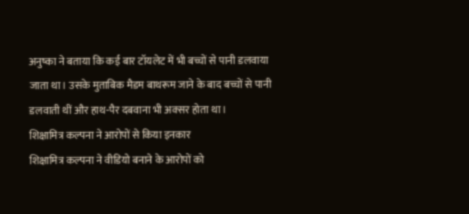अनुष्का ने बताया कि कई बार टॉयलेट में भी बच्चों से पानी डलवाया जाता था। उसके मुताबिक मैडम बाथरूम जाने के बाद बच्चों से पानी डलवाती थीं और हाथ-पैर दबवाना भी अक्सर होता था।
शिक्षामित्र कल्पना ने आरोपों से किया इनकार
शिक्षामित्र कल्पना ने वीडियो बनाने के आरोपों को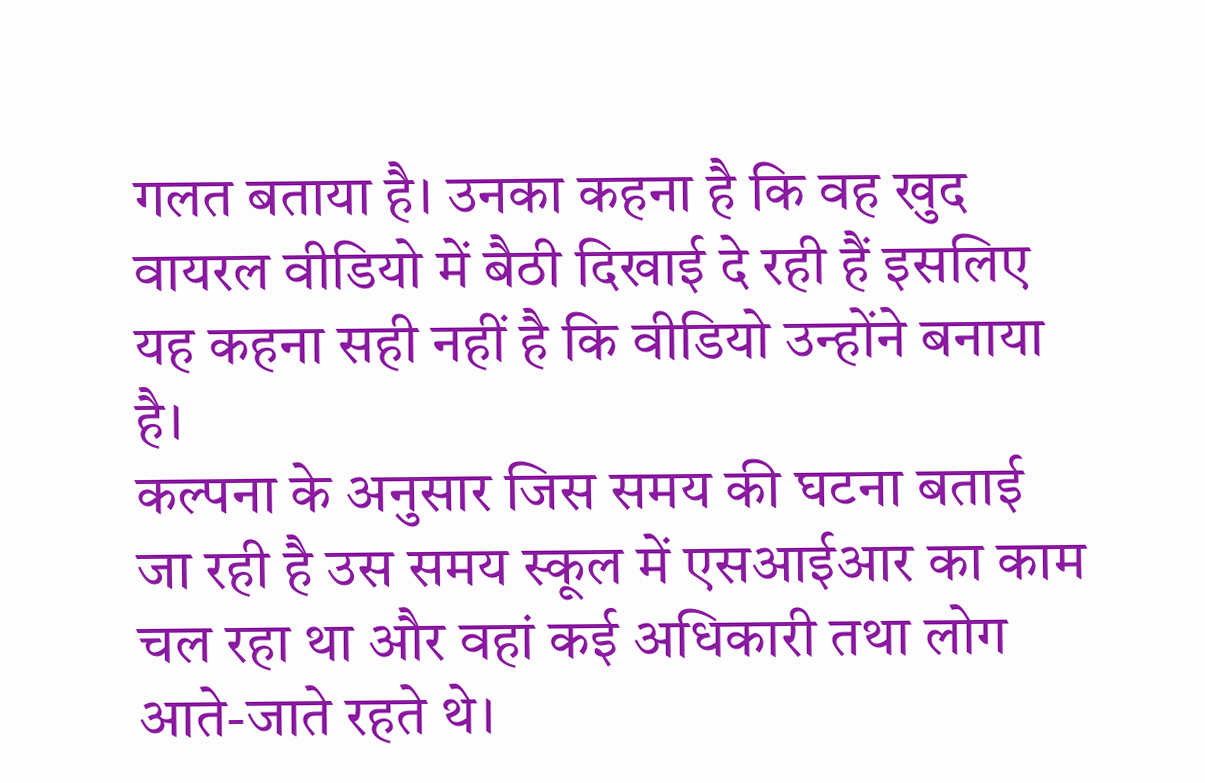गलत बताया है। उनका कहना है कि वह खुद वायरल वीडियो में बैठी दिखाई दे रही हैं इसलिए यह कहना सही नहीं है कि वीडियो उन्होंने बनाया है।
कल्पना के अनुसार जिस समय की घटना बताई जा रही है उस समय स्कूल में एसआईआर का काम चल रहा था और वहां कई अधिकारी तथा लोग आते-जाते रहते थे।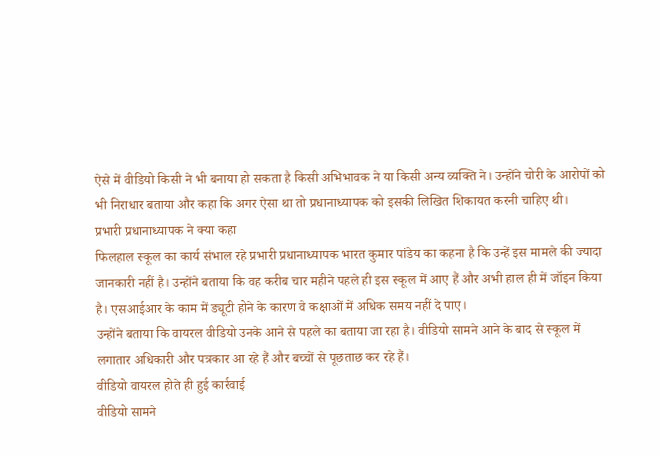ऐसे में वीडियो किसी ने भी बनाया हो सकता है किसी अभिभावक ने या किसी अन्य व्यक्ति ने। उन्होंने चोरी के आरोपों को भी निराधार बताया और कहा कि अगर ऐसा था तो प्रधानाध्यापक को इसकी लिखित शिकायत करनी चाहिए थी।
प्रभारी प्रधानाध्यापक ने क्या कहा
फिलहाल स्कूल का कार्य संभाल रहे प्रभारी प्रधानाध्यापक भारत कुमार पांडेय का कहना है कि उन्हें इस मामले की ज्यादा जानकारी नहीं है। उन्होंने बताया कि वह करीब चार महीने पहले ही इस स्कूल में आए हैं और अभी हाल ही में जॉइन किया है। एसआईआर के काम में ड्यूटी होने के कारण वे कक्षाओं में अधिक समय नहीं दे पाए।
उन्होंने बताया कि वायरल वीडियो उनके आने से पहले का बताया जा रहा है। वीडियो सामने आने के बाद से स्कूल में लगातार अधिकारी और पत्रकार आ रहे हैं और बच्चों से पूछताछ कर रहे हैं।
वीडियो वायरल होते ही हुई कार्रवाई
वीडियो सामने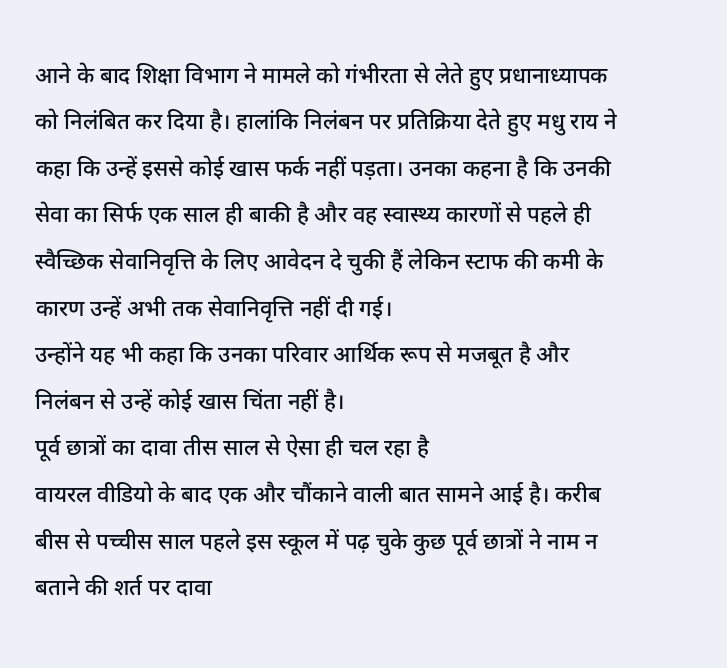आने के बाद शिक्षा विभाग ने मामले को गंभीरता से लेते हुए प्रधानाध्यापक को निलंबित कर दिया है। हालांकि निलंबन पर प्रतिक्रिया देते हुए मधु राय ने कहा कि उन्हें इससे कोई खास फर्क नहीं पड़ता। उनका कहना है कि उनकी सेवा का सिर्फ एक साल ही बाकी है और वह स्वास्थ्य कारणों से पहले ही स्वैच्छिक सेवानिवृत्ति के लिए आवेदन दे चुकी हैं लेकिन स्टाफ की कमी के कारण उन्हें अभी तक सेवानिवृत्ति नहीं दी गई।
उन्होंने यह भी कहा कि उनका परिवार आर्थिक रूप से मजबूत है और निलंबन से उन्हें कोई खास चिंता नहीं है।
पूर्व छात्रों का दावा तीस साल से ऐसा ही चल रहा है
वायरल वीडियो के बाद एक और चौंकाने वाली बात सामने आई है। करीब बीस से पच्चीस साल पहले इस स्कूल में पढ़ चुके कुछ पूर्व छात्रों ने नाम न बताने की शर्त पर दावा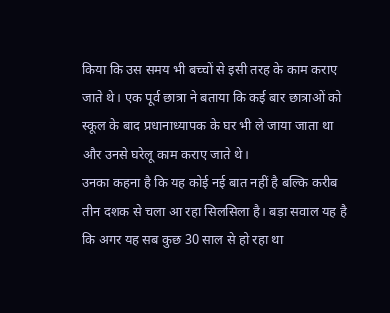किया कि उस समय भी बच्चों से इसी तरह के काम कराए जाते थे। एक पूर्व छात्रा ने बताया कि कई बार छात्राओं को स्कूल के बाद प्रधानाध्यापक के घर भी ले जाया जाता था और उनसे घरेलू काम कराए जाते थे।
उनका कहना है कि यह कोई नई बात नहीं है बल्कि करीब तीन दशक से चला आ रहा सिलसिला है। बड़ा सवाल यह है कि अगर यह सब कुछ 30 साल से हो रहा था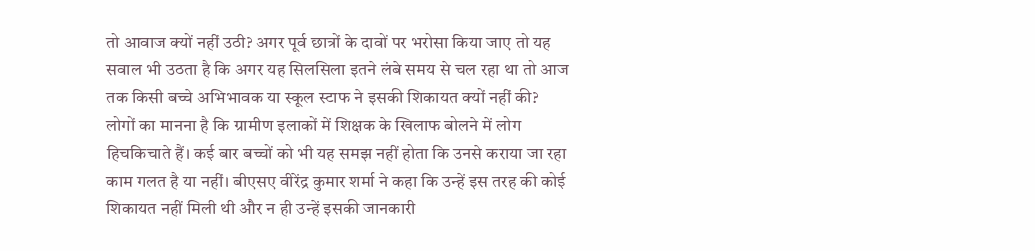तो आवाज क्यों नहीं उठी? अगर पूर्व छात्रों के दावों पर भरोसा किया जाए तो यह सवाल भी उठता है कि अगर यह सिलसिला इतने लंबे समय से चल रहा था तो आज तक किसी बच्चे अभिभावक या स्कूल स्टाफ ने इसकी शिकायत क्यों नहीं की?
लोगों का मानना है कि ग्रामीण इलाकों में शिक्षक के खिलाफ बोलने में लोग हिचकिचाते हैं। कई बार बच्चों को भी यह समझ नहीं होता कि उनसे कराया जा रहा काम गलत है या नहीं। बीएसए वीरेंद्र कुमार शर्मा ने कहा कि उन्हें इस तरह की कोई शिकायत नहीं मिली थी और न ही उन्हें इसकी जानकारी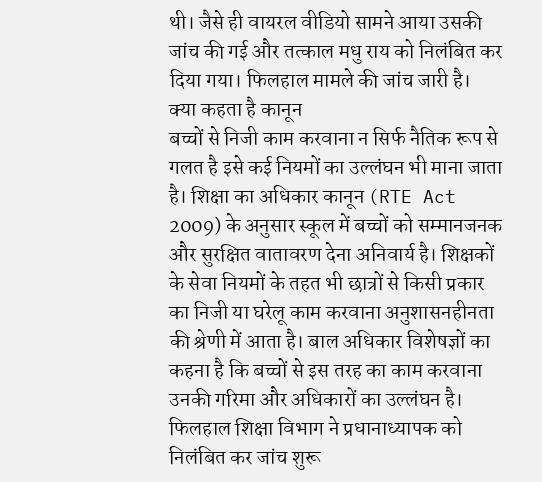थी। जैसे ही वायरल वीडियो सामने आया उसकी जांच की गई और तत्काल मधु राय को निलंबित कर दिया गया। फिलहाल मामले की जांच जारी है।
क्या कहता है कानून
बच्चों से निजी काम करवाना न सिर्फ नैतिक रूप से गलत है इसे कई नियमों का उल्लंघन भी माना जाता है। शिक्षा का अधिकार कानून (RTE Act 2009) के अनुसार स्कूल में बच्चों को सम्मानजनक और सुरक्षित वातावरण देना अनिवार्य है। शिक्षकों के सेवा नियमों के तहत भी छात्रों से किसी प्रकार का निजी या घरेलू काम करवाना अनुशासनहीनता की श्रेणी में आता है। बाल अधिकार विशेषज्ञों का कहना है कि बच्चों से इस तरह का काम करवाना उनकी गरिमा और अधिकारों का उल्लंघन है।
फिलहाल शिक्षा विभाग ने प्रधानाध्यापक को निलंबित कर जांच शुरू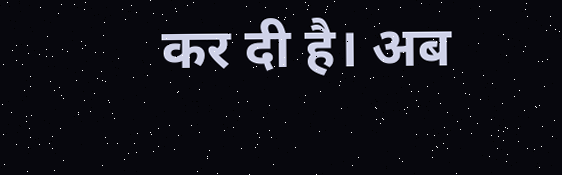कर दी है। अब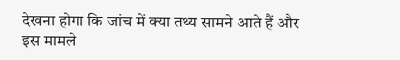देखना होगा कि जांच में क्या तथ्य सामने आते हैं और इस मामले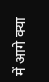में आगे क्या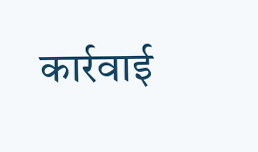कार्रवाई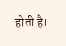होती है।